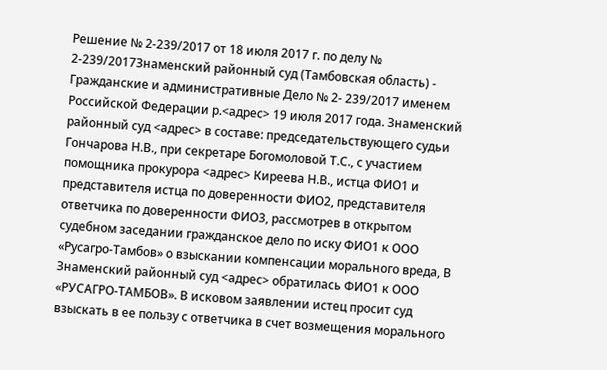Решение № 2-239/2017 от 18 июля 2017 г. по делу № 2-239/2017Знаменский районный суд (Тамбовская область) - Гражданские и административные Дело № 2- 239/2017 именем Российской Федерации р.<адрес> 19 июля 2017 года. Знаменский районный суд <адрес> в составе: председательствующего судьи Гончарова Н.В., при секретаре Богомоловой Т.С., с участием помощника прокурора <адрес> Киреева Н.В., истца ФИО1 и представителя истца по доверенности ФИО2, представителя ответчика по доверенности ФИО3, рассмотрев в открытом судебном заседании гражданское дело по иску ФИО1 к ООО «Русагро-Тамбов» о взыскании компенсации морального вреда, В Знаменский районный суд <адрес> обратилась ФИО1 к ООО «РУСАГРО-ТАМБОВ». В исковом заявлении истец просит суд взыскать в ее пользу с ответчика в счет возмещения морального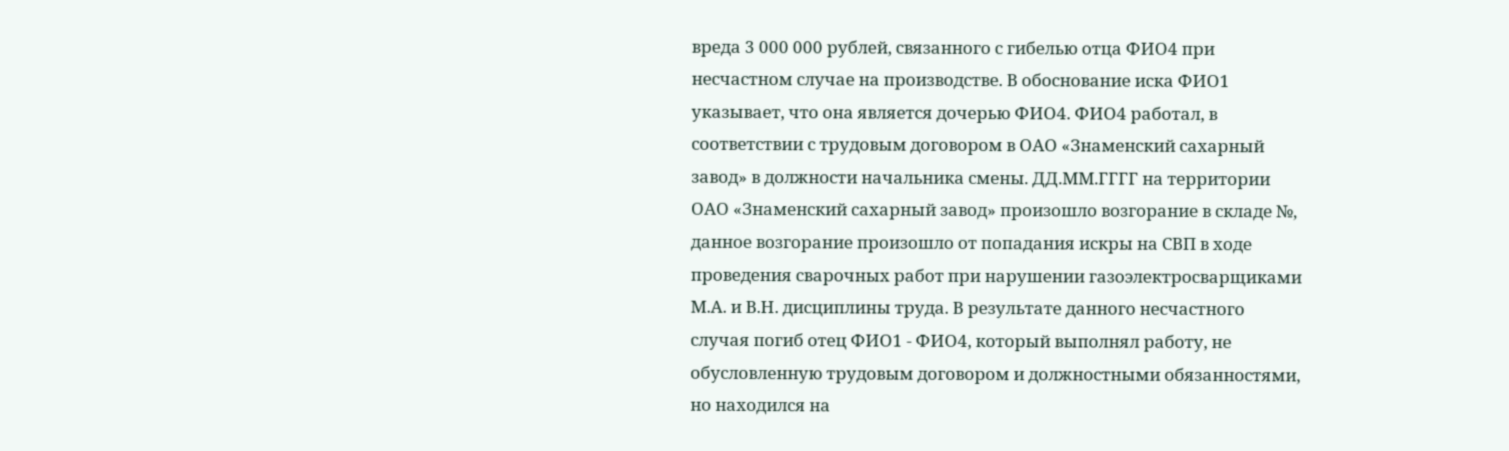вреда 3 000 000 рублей, связанного с гибелью отца ФИО4 при несчастном случае на производстве. В обоснование иска ФИО1 указывает, что она является дочерью ФИО4. ФИО4 работал, в соответствии с трудовым договором в ОАО «Знаменский сахарный завод» в должности начальника смены. ДД.ММ.ГГГГ на территории ОАО «Знаменский сахарный завод» произошло возгорание в складе №, данное возгорание произошло от попадания искры на СВП в ходе проведения сварочных работ при нарушении газоэлектросварщиками М.А. и В.Н. дисциплины труда. В результате данного несчастного случая погиб отец ФИО1 - ФИО4, который выполнял работу, не обусловленную трудовым договором и должностными обязанностями, но находился на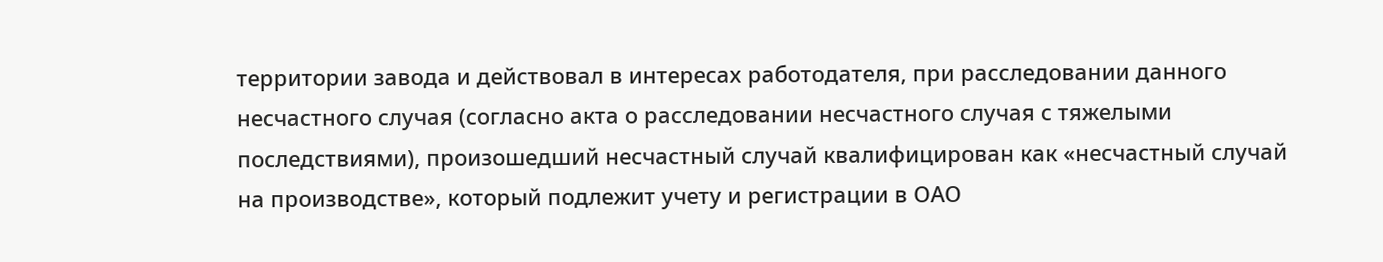территории завода и действовал в интересах работодателя, при расследовании данного несчастного случая (согласно акта о расследовании несчастного случая с тяжелыми последствиями), произошедший несчастный случай квалифицирован как «несчастный случай на производстве», который подлежит учету и регистрации в ОАО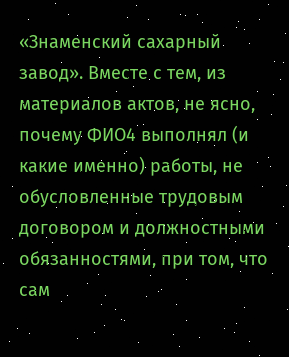«Знаменский сахарный завод». Вместе с тем, из материалов актов, не ясно, почему ФИО4 выполнял (и какие именно) работы, не обусловленные трудовым договором и должностными обязанностями, при том, что сам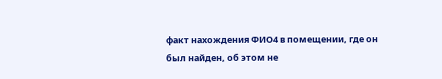факт нахождения ФИО4 в помещении, где он был найден, об этом не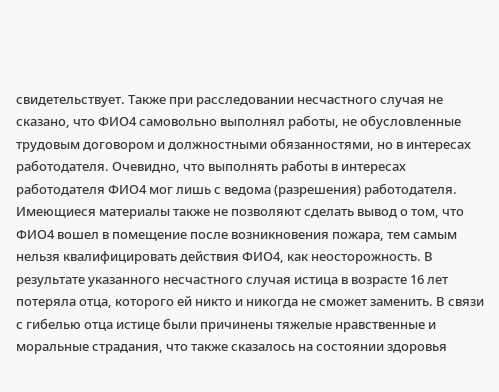свидетельствует. Также при расследовании несчастного случая не сказано, что ФИО4 самовольно выполнял работы, не обусловленные трудовым договором и должностными обязанностями, но в интересах работодателя. Очевидно, что выполнять работы в интересах работодателя ФИО4 мог лишь с ведома (разрешения) работодателя. Имеющиеся материалы также не позволяют сделать вывод о том, что ФИО4 вошел в помещение после возникновения пожара, тем самым нельзя квалифицировать действия ФИО4, как неосторожность. В результате указанного несчастного случая истица в возрасте 16 лет потеряла отца, которого ей никто и никогда не сможет заменить. В связи с гибелью отца истице были причинены тяжелые нравственные и моральные страдания, что также сказалось на состоянии здоровья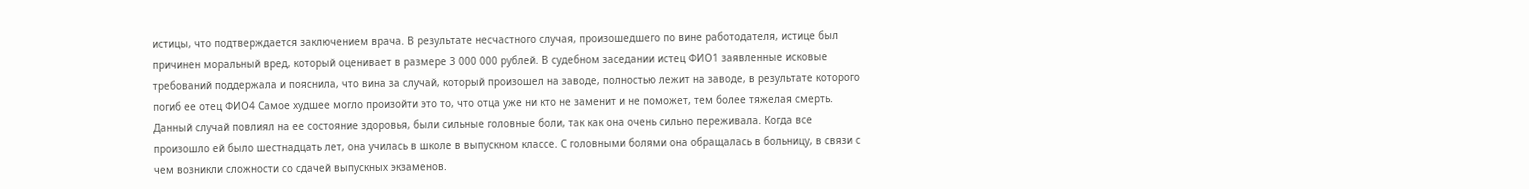истицы, что подтверждается заключением врача. В результате несчастного случая, произошедшего по вине работодателя, истице был причинен моральный вред, который оценивает в размере 3 000 000 рублей. В судебном заседании истец ФИО1 заявленные исковые требований поддержала и пояснила, что вина за случай, который произошел на заводе, полностью лежит на заводе, в результате которого погиб ее отец ФИО4 Самое худшее могло произойти это то, что отца уже ни кто не заменит и не поможет, тем более тяжелая смерть. Данный случай повлиял на ее состояние здоровья, были сильные головные боли, так как она очень сильно переживала. Когда все произошло ей было шестнадцать лет, она училась в школе в выпускном классе. С головными болями она обращалась в больницу, в связи с чем возникли сложности со сдачей выпускных экзаменов.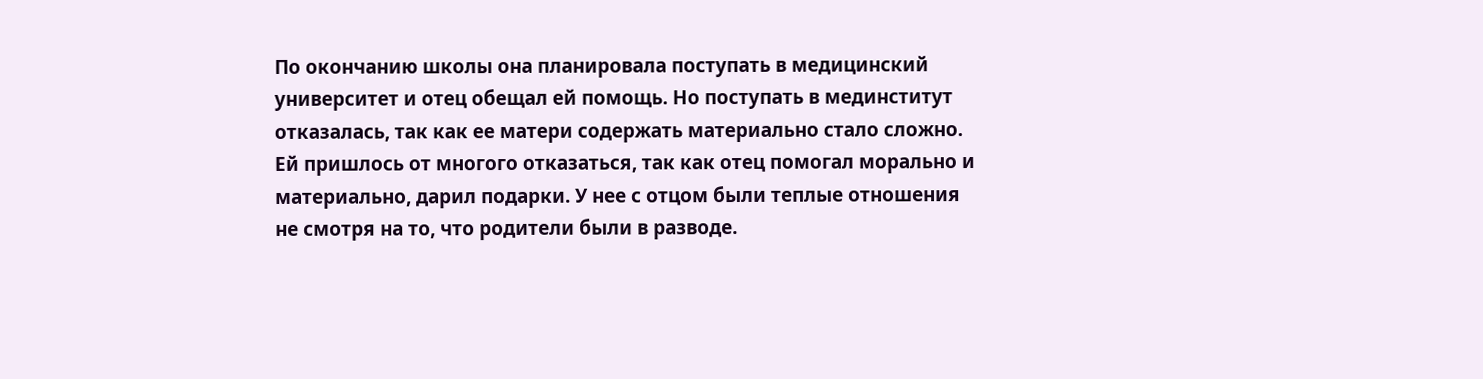По окончанию школы она планировала поступать в медицинский университет и отец обещал ей помощь. Но поступать в мединститут отказалась, так как ее матери содержать материально стало сложно. Ей пришлось от многого отказаться, так как отец помогал морально и материально, дарил подарки. У нее с отцом были теплые отношения не смотря на то, что родители были в разводе.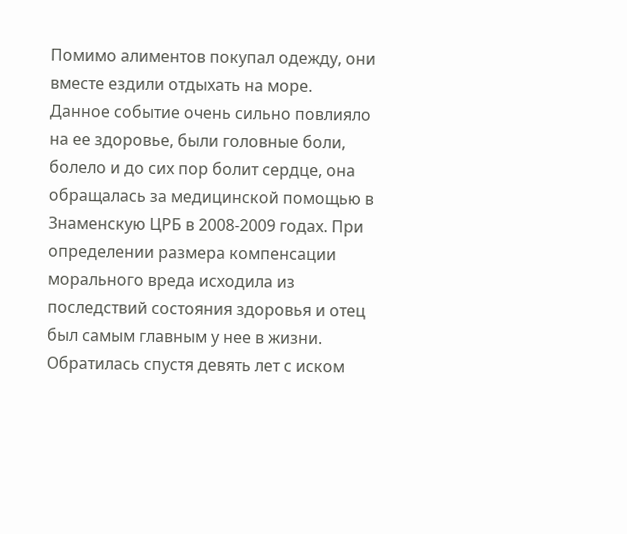Помимо алиментов покупал одежду, они вместе ездили отдыхать на море. Данное событие очень сильно повлияло на ее здоровье, были головные боли, болело и до сих пор болит сердце, она обращалась за медицинской помощью в Знаменскую ЦРБ в 2008-2009 годах. При определении размера компенсации морального вреда исходила из последствий состояния здоровья и отец был самым главным у нее в жизни. Обратилась спустя девять лет с иском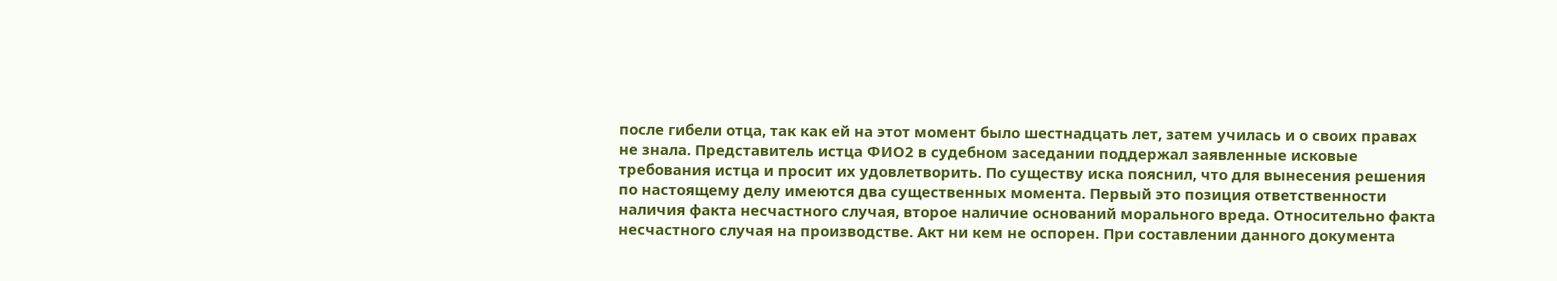после гибели отца, так как ей на этот момент было шестнадцать лет, затем училась и о своих правах не знала. Представитель истца ФИО2 в судебном заседании поддержал заявленные исковые требования истца и просит их удовлетворить. По существу иска пояснил, что для вынесения решения по настоящему делу имеются два существенных момента. Первый это позиция ответственности наличия факта несчастного случая, второе наличие оснований морального вреда. Относительно факта несчастного случая на производстве. Акт ни кем не оспорен. При составлении данного документа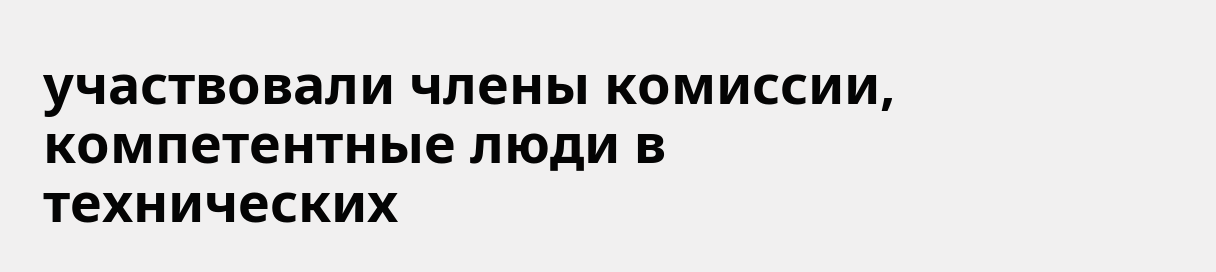участвовали члены комиссии, компетентные люди в технических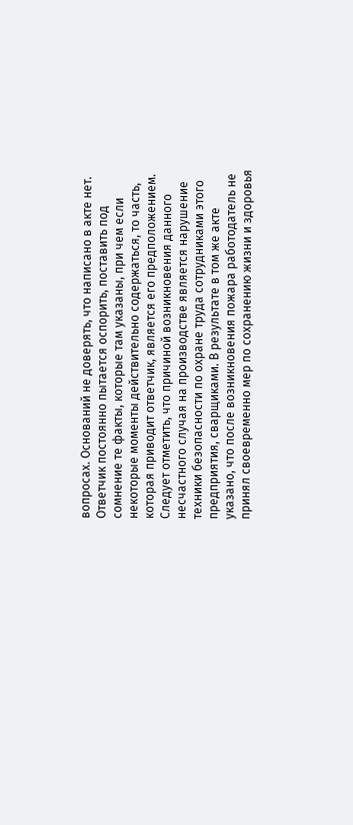вопросах. Оснований не доверять, что написано в акте нет. Ответчик постоянно пытается оспорить, поставить под сомнение те факты, которые там указаны, при чем если некоторые моменты действительно содержаться, то часть, которая приводит ответчик, является его предположением. Следует отметить, что причиной возникновения данного несчастного случая на производстве является нарушение техники безопасности по охране труда сотрудниками этого предприятия, сварщиками. В результате в том же акте указано, что после возникновения пожара работодатель не принял своевременно мер по сохранению жизни и здоровья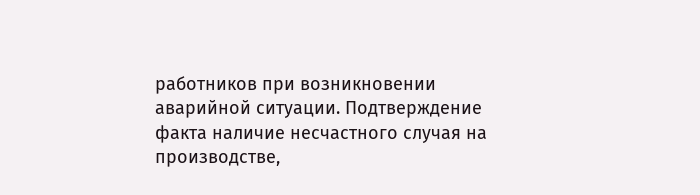работников при возникновении аварийной ситуации. Подтверждение факта наличие несчастного случая на производстве,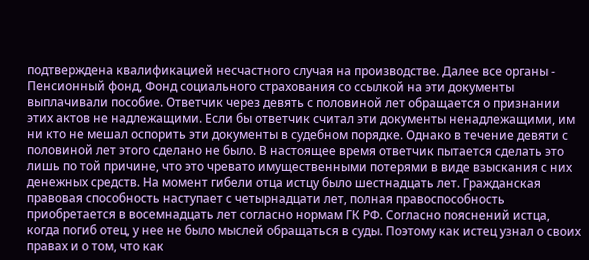подтверждена квалификацией несчастного случая на производстве. Далее все органы - Пенсионный фонд, Фонд социального страхования со ссылкой на эти документы выплачивали пособие. Ответчик через девять с половиной лет обращается о признании этих актов не надлежащими. Если бы ответчик считал эти документы ненадлежащими, им ни кто не мешал оспорить эти документы в судебном порядке. Однако в течение девяти с половиной лет этого сделано не было. В настоящее время ответчик пытается сделать это лишь по той причине, что это чревато имущественными потерями в виде взыскания с них денежных средств. На момент гибели отца истцу было шестнадцать лет. Гражданская правовая способность наступает с четырнадцати лет, полная правоспособность приобретается в восемнадцать лет согласно нормам ГК РФ. Согласно пояснений истца, когда погиб отец, у нее не было мыслей обращаться в суды. Поэтому как истец узнал о своих правах и о том, что как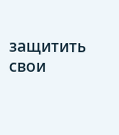защитить свои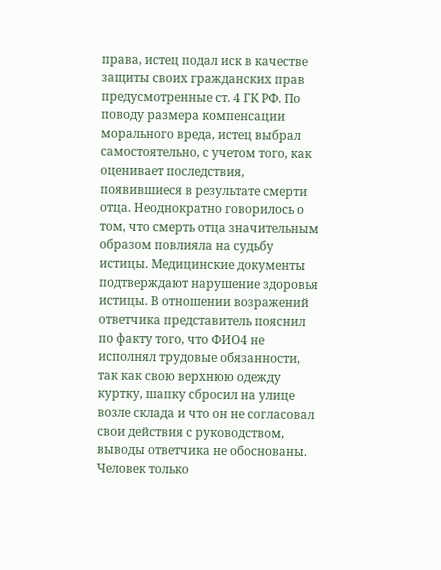права, истец подал иск в качестве защиты своих гражданских прав предусмотренные ст. 4 ГК РФ. По поводу размера компенсации морального вреда, истец выбрал самостоятельно, с учетом того, как оценивает последствия, появившиеся в результате смерти отца. Неоднократно говорилось о том, что смерть отца значительным образом повлияла на судьбу истицы. Медицинские документы подтверждают нарушение здоровья истицы. В отношении возражений ответчика представитель пояснил по факту того, что ФИО4 не исполнял трудовые обязанности, так как свою верхнюю одежду куртку, шапку сбросил на улице возле склада и что он не согласовал свои действия с руководством, выводы ответчика не обоснованы. Человек только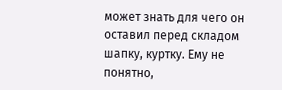может знать для чего он оставил перед складом шапку, куртку. Ему не понятно,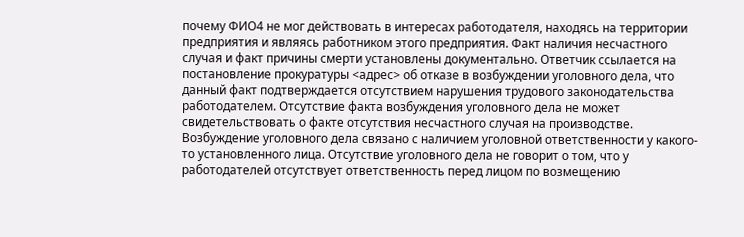почему ФИО4 не мог действовать в интересах работодателя, находясь на территории предприятия и являясь работником этого предприятия. Факт наличия несчастного случая и факт причины смерти установлены документально. Ответчик ссылается на постановление прокуратуры <адрес> об отказе в возбуждении уголовного дела, что данный факт подтверждается отсутствием нарушения трудового законодательства работодателем. Отсутствие факта возбуждения уголовного дела не может свидетельствовать о факте отсутствия несчастного случая на производстве. Возбуждение уголовного дела связано с наличием уголовной ответственности у какого-то установленного лица. Отсутствие уголовного дела не говорит о том, что у работодателей отсутствует ответственность перед лицом по возмещению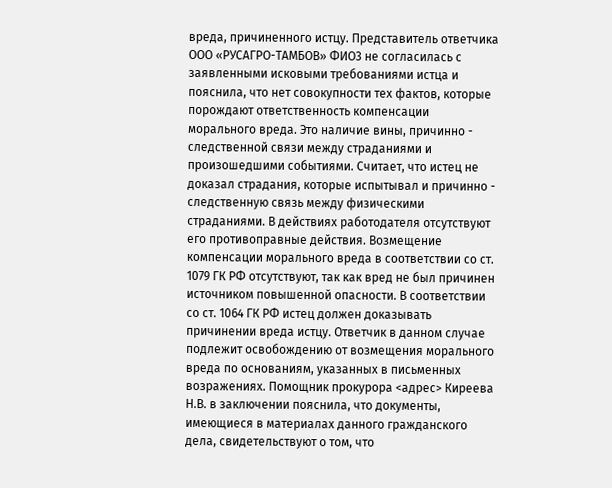вреда, причиненного истцу. Представитель ответчика ООО «РУСАГРО-ТАМБОВ» ФИО3 не согласилась с заявленными исковыми требованиями истца и пояснила, что нет совокупности тех фактов, которые порождают ответственность компенсации морального вреда. Это наличие вины, причинно - следственной связи между страданиями и произошедшими событиями. Считает, что истец не доказал страдания, которые испытывал и причинно - следственную связь между физическими страданиями. В действиях работодателя отсутствуют его противоправные действия. Возмещение компенсации морального вреда в соответствии со ст. 1079 ГК РФ отсутствуют, так как вред не был причинен источником повышенной опасности. В соответствии со ст. 1064 ГК РФ истец должен доказывать причинении вреда истцу. Ответчик в данном случае подлежит освобождению от возмещения морального вреда по основаниям, указанных в письменных возражениях. Помощник прокурора <адрес> Киреева Н.В. в заключении пояснила, что документы, имеющиеся в материалах данного гражданского дела, свидетельствуют о том, что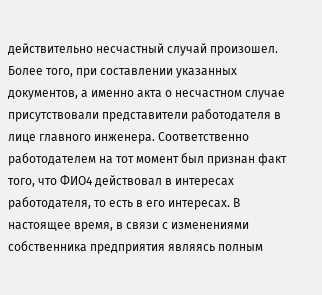действительно несчастный случай произошел. Более того, при составлении указанных документов, а именно акта о несчастном случае присутствовали представители работодателя в лице главного инженера. Соответственно работодателем на тот момент был признан факт того, что ФИО4 действовал в интересах работодателя, то есть в его интересах. В настоящее время, в связи с изменениями собственника предприятия являясь полным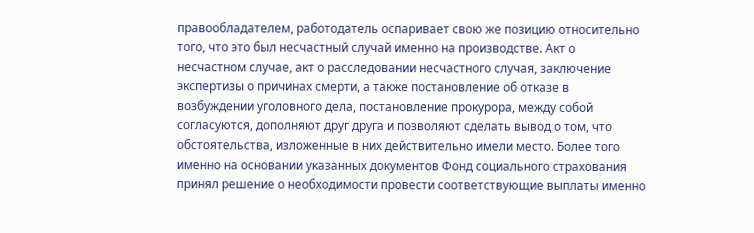правообладателем, работодатель оспаривает свою же позицию относительно того, что это был несчастный случай именно на производстве. Акт о несчастном случае, акт о расследовании несчастного случая, заключение экспертизы о причинах смерти, а также постановление об отказе в возбуждении уголовного дела, постановление прокурора, между собой согласуются, дополняют друг друга и позволяют сделать вывод о том, что обстоятельства, изложенные в них действительно имели место. Более того именно на основании указанных документов Фонд социального страхования принял решение о необходимости провести соответствующие выплаты именно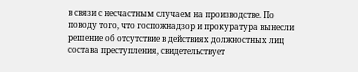в связи с несчастным случаем на производстве. По поводу того, что госпожнадзор и прокуратура вынесли решение об отсутствие в действиях должностных лиц состава преступления, свидетельствует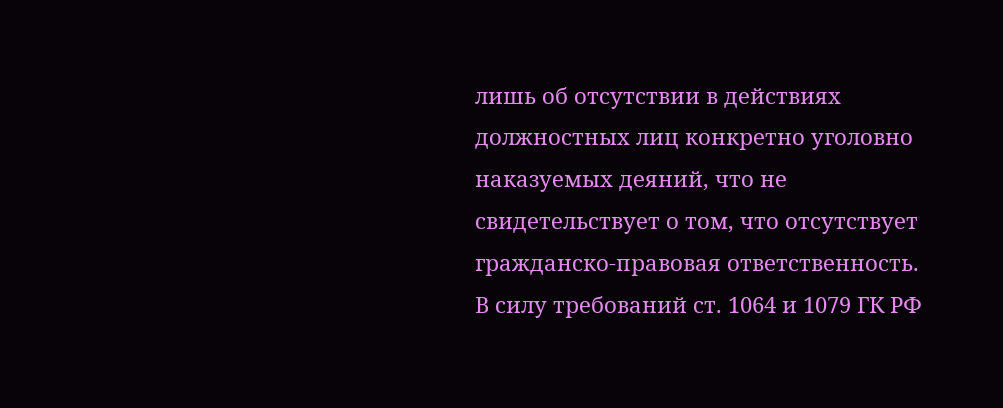лишь об отсутствии в действиях должностных лиц конкретно уголовно наказуемых деяний, что не свидетельствует о том, что отсутствует гражданско-правовая ответственность. В силу требований ст. 1064 и 1079 ГК РФ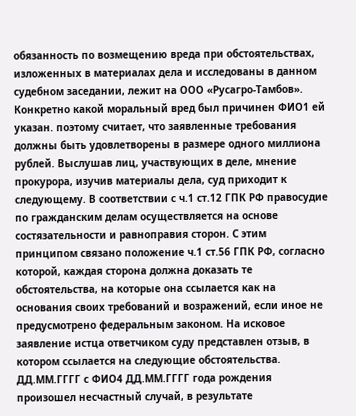обязанность по возмещению вреда при обстоятельствах, изложенных в материалах дела и исследованы в данном судебном заседании, лежит на ООО «Русагро-Тамбов». Конкретно какой моральный вред был причинен ФИО1 ей указан. поэтому считает, что заявленные требования должны быть удовлетворены в размере одного миллиона рублей. Выслушав лиц, участвующих в деле, мнение прокурора, изучив материалы дела, суд приходит к следующему. В соответствии с ч.1 ст.12 ГПК РФ правосудие по гражданским делам осуществляется на основе состязательности и равноправия сторон. С этим принципом связано положение ч.1 ст.56 ГПК РФ, согласно которой, каждая сторона должна доказать те обстоятельства, на которые она ссылается как на основания своих требований и возражений, если иное не предусмотрено федеральным законом. На исковое заявление истца ответчиком суду представлен отзыв, в котором ссылается на следующие обстоятельства. ДД.ММ.ГГГГ с ФИО4 ДД.ММ.ГГГГ года рождения произошел несчастный случай, в результате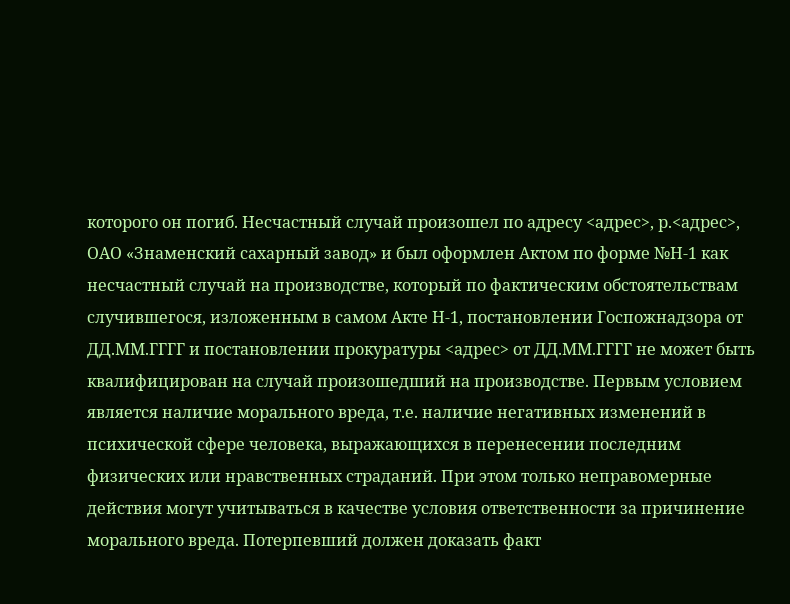которого он погиб. Несчастный случай произошел по адресу <адрес>, р.<адрес>, ОАО «Знаменский сахарный завод» и был оформлен Актом по форме №Н-1 как несчастный случай на производстве, который по фактическим обстоятельствам случившегося, изложенным в самом Акте Н-1, постановлении Госпожнадзора от ДД.ММ.ГГГГ и постановлении прокуратуры <адрес> от ДД.ММ.ГГГГ не может быть квалифицирован на случай произошедший на производстве. Первым условием является наличие морального вреда, т.е. наличие негативных изменений в психической сфере человека, выражающихся в перенесении последним физических или нравственных страданий. При этом только неправомерные действия могут учитываться в качестве условия ответственности за причинение морального вреда. Потерпевший должен доказать факт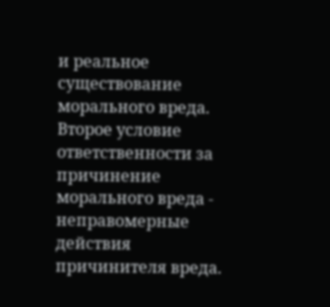и реальное существование морального вреда. Второе условие ответственности за причинение морального вреда - неправомерные действия причинителя вреда.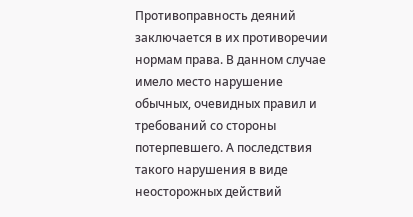Противоправность деяний заключается в их противоречии нормам права. В данном случае имело место нарушение обычных, очевидных правил и требований со стороны потерпевшего. А последствия такого нарушения в виде неосторожных действий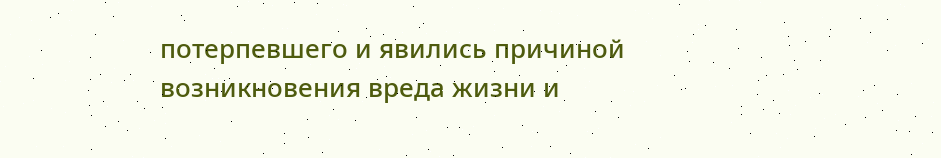потерпевшего и явились причиной возникновения вреда жизни и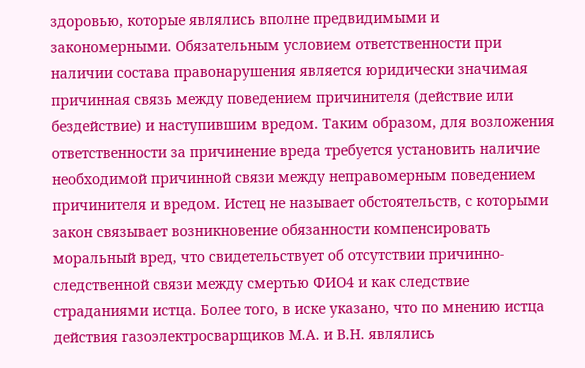здоровью, которые являлись вполне предвидимыми и закономерными. Обязательным условием ответственности при наличии состава правонарушения является юридически значимая причинная связь между поведением причинителя (действие или бездействие) и наступившим вредом. Таким образом, для возложения ответственности за причинение вреда требуется установить наличие необходимой причинной связи между неправомерным поведением причинителя и вредом. Истец не называет обстоятельств, с которыми закон связывает возникновение обязанности компенсировать моральный вред, что свидетельствует об отсутствии причинно-следственной связи между смертью ФИО4 и как следствие страданиями истца. Более того, в иске указано, что по мнению истца действия газоэлектросварщиков М.А. и В.Н. являлись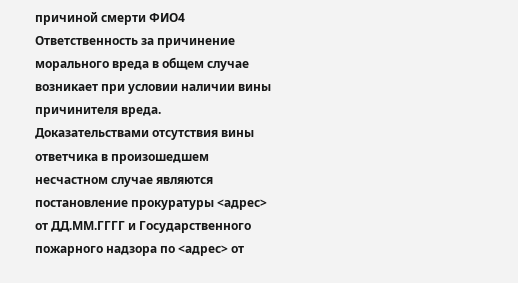причиной смерти ФИО4 Ответственность за причинение морального вреда в общем случае возникает при условии наличии вины причинителя вреда. Доказательствами отсутствия вины ответчика в произошедшем несчастном случае являются постановление прокуратуры <адрес> от ДД.ММ.ГГГГ и Государственного пожарного надзора по <адрес> от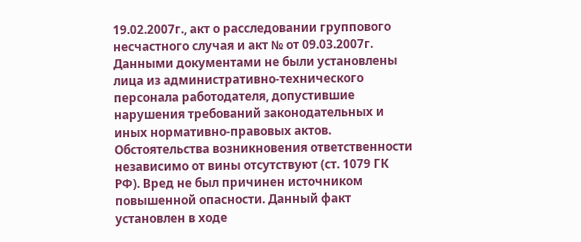19.02.2007г., акт о расследовании группового несчастного случая и акт № от 09.03.2007г. Данными документами не были установлены лица из административно-технического персонала работодателя, допустившие нарушения требований законодательных и иных нормативно-правовых актов. Обстоятельства возникновения ответственности независимо от вины отсутствуют (ст. 1079 ГК РФ). Вред не был причинен источником повышенной опасности. Данный факт установлен в ходе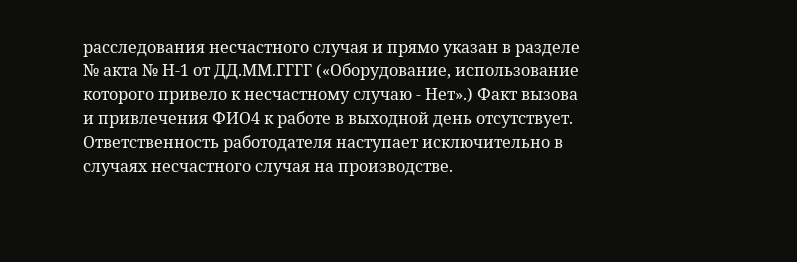расследования несчастного случая и прямо указан в разделе № акта № Н-1 от ДД.ММ.ГГГГ («Оборудование, использование которого привело к несчастному случаю - Нет».) Факт вызова и привлечения ФИО4 к работе в выходной день отсутствует. Ответственность работодателя наступает исключительно в случаях несчастного случая на производстве.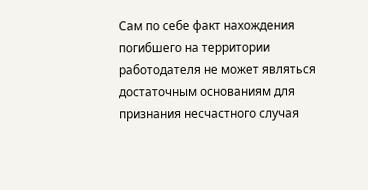Сам по себе факт нахождения погибшего на территории работодателя не может являться достаточным основаниям для признания несчастного случая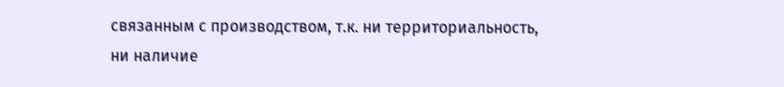связанным с производством, т.к. ни территориальность, ни наличие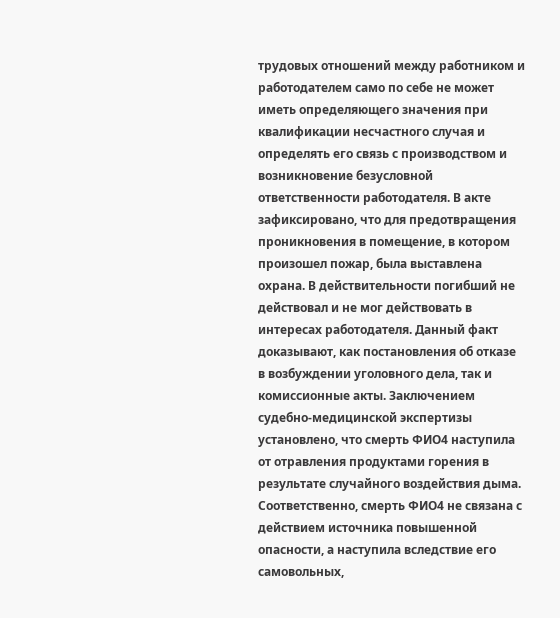трудовых отношений между работником и работодателем само по себе не может иметь определяющего значения при квалификации несчастного случая и определять его связь с производством и возникновение безусловной ответственности работодателя. В акте зафиксировано, что для предотвращения проникновения в помещение, в котором произошел пожар, была выставлена охрана. В действительности погибший не действовал и не мог действовать в интересах работодателя. Данный факт доказывают, как постановления об отказе в возбуждении уголовного дела, так и комиссионные акты. Заключением судебно-медицинской экспертизы установлено, что смерть ФИО4 наступила от отравления продуктами горения в результате случайного воздействия дыма. Соответственно, смерть ФИО4 не связана с действием источника повышенной опасности, а наступила вследствие его самовольных,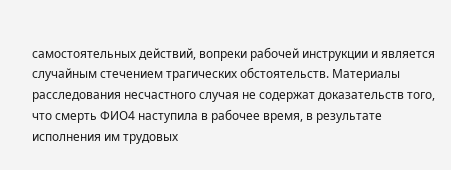самостоятельных действий, вопреки рабочей инструкции и является случайным стечением трагических обстоятельств. Материалы расследования несчастного случая не содержат доказательств того, что смерть ФИО4 наступила в рабочее время, в результате исполнения им трудовых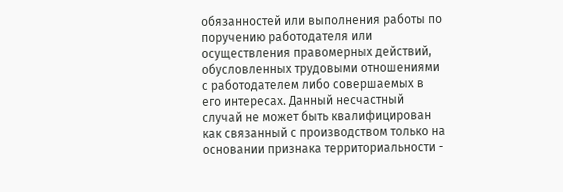обязанностей или выполнения работы по поручению работодателя или осуществления правомерных действий, обусловленных трудовыми отношениями с работодателем либо совершаемых в его интересах. Данный несчастный случай не может быть квалифицирован как связанный с производством только на основании признака территориальности -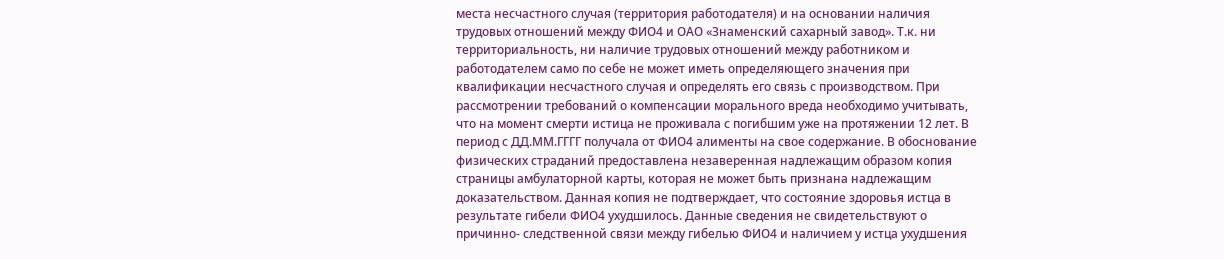места несчастного случая (территория работодателя) и на основании наличия трудовых отношений между ФИО4 и ОАО «Знаменский сахарный завод». Т.к. ни территориальность, ни наличие трудовых отношений между работником и работодателем само по себе не может иметь определяющего значения при квалификации несчастного случая и определять его связь с производством. При рассмотрении требований о компенсации морального вреда необходимо учитывать, что на момент смерти истица не проживала с погибшим уже на протяжении 12 лет. В период с ДД.ММ.ГГГГ получала от ФИО4 алименты на свое содержание. В обоснование физических страданий предоставлена незаверенная надлежащим образом копия страницы амбулаторной карты, которая не может быть признана надлежащим доказательством. Данная копия не подтверждает, что состояние здоровья истца в результате гибели ФИО4 ухудшилось. Данные сведения не свидетельствуют о причинно- следственной связи между гибелью ФИО4 и наличием у истца ухудшения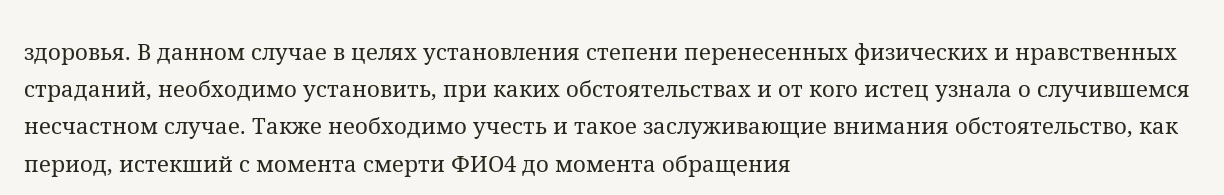здоровья. В данном случае в целях установления степени перенесенных физических и нравственных страданий, необходимо установить, при каких обстоятельствах и от кого истец узнала о случившемся несчастном случае. Также необходимо учесть и такое заслуживающие внимания обстоятельство, как период, истекший с момента смерти ФИО4 до момента обращения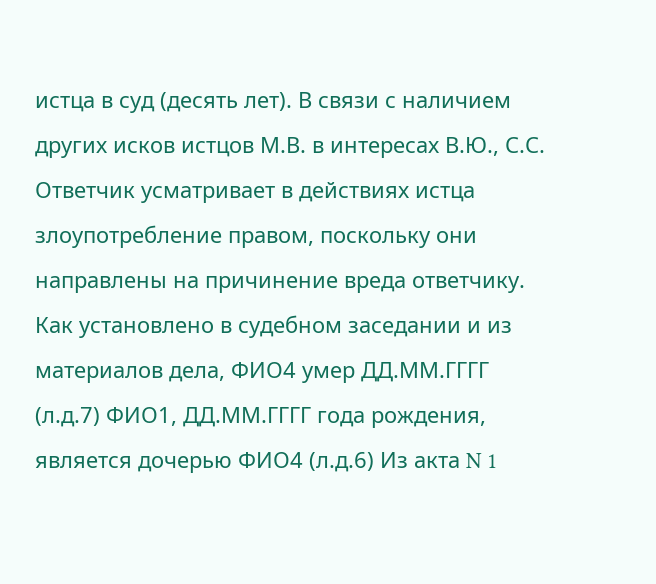истца в суд (десять лет). В связи с наличием других исков истцов М.В. в интересах В.Ю., С.С. Ответчик усматривает в действиях истца злоупотребление правом, поскольку они направлены на причинение вреда ответчику. Как установлено в судебном заседании и из материалов дела, ФИО4 умер ДД.ММ.ГГГГ (л.д.7) ФИО1, ДД.ММ.ГГГГ года рождения, является дочерью ФИО4 (л.д.6) Из акта N 1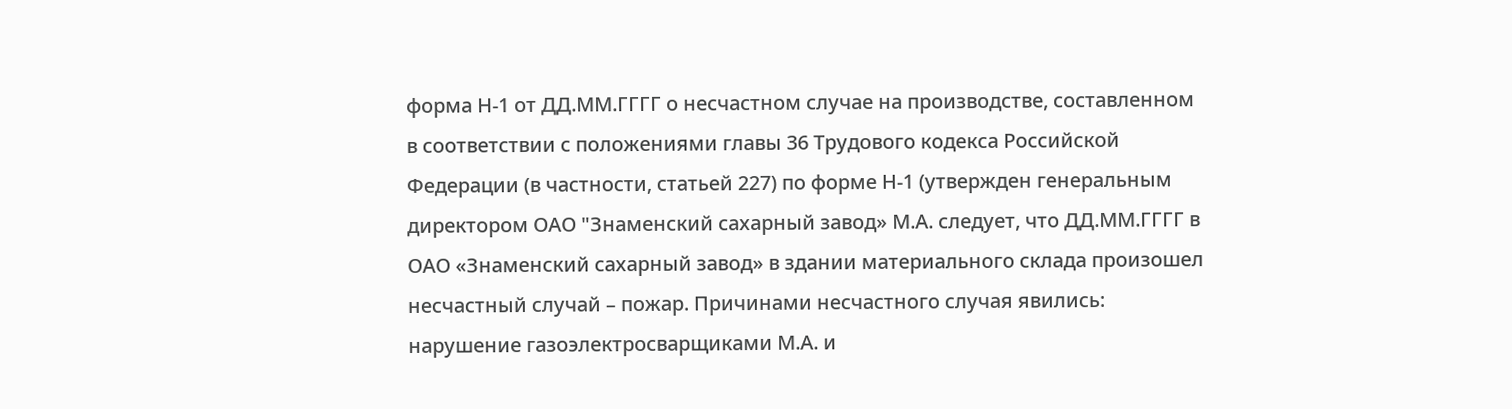форма Н-1 от ДД.ММ.ГГГГ о несчастном случае на производстве, составленном в соответствии с положениями главы 36 Трудового кодекса Российской Федерации (в частности, статьей 227) по форме Н-1 (утвержден генеральным директором ОАО "Знаменский сахарный завод» М.А. следует, что ДД.ММ.ГГГГ в ОАО «Знаменский сахарный завод» в здании материального склада произошел несчастный случай – пожар. Причинами несчастного случая явились: нарушение газоэлектросварщиками М.А. и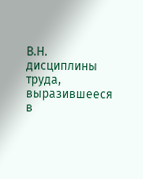В.Н. дисциплины труда, выразившееся в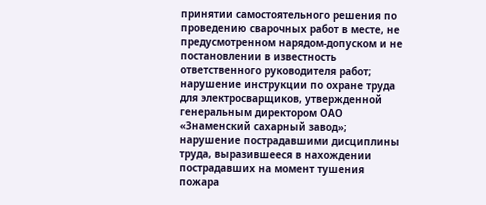принятии самостоятельного решения по проведению сварочных работ в месте, не предусмотренном нарядом-допуском и не постановлении в известность ответственного руководителя работ; нарушение инструкции по охране труда для электросварщиков, утвержденной генеральным директором ОАО «Знаменский сахарный завод»; нарушение пострадавшими дисциплины труда, выразившееся в нахождении пострадавших на момент тушения пожара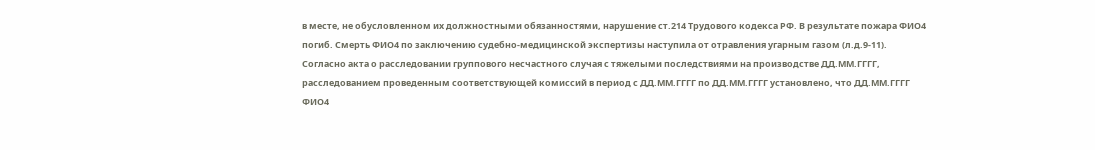в месте, не обусловленном их должностными обязанностями, нарушение ст.214 Трудового кодекса РФ. В результате пожара ФИО4 погиб. Смерть ФИО4 по заключению судебно-медицинской экспертизы наступила от отравления угарным газом (л.д.9-11). Согласно акта о расследовании группового несчастного случая с тяжелыми последствиями на производстве ДД.ММ.ГГГГ, расследованием проведенным соответствующей комиссий в период с ДД.ММ.ГГГГ по ДД.ММ.ГГГГ установлено, что ДД.ММ.ГГГГ ФИО4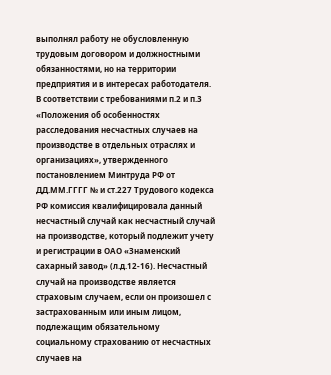выполнял работу не обусловленную трудовым договором и должностными обязанностями, но на территории предприятия и в интересах работодателя. В соответствии с требованиями п.2 и п.3 «Положения об особенностях расследования несчастных случаев на производстве в отдельных отраслях и организациях», утвержденного постановлением Минтруда РФ от ДД.ММ.ГГГГ № и ст.227 Трудового кодекса РФ комиссия квалифицировала данный несчастный случай как несчастный случай на производстве, который подлежит учету и регистрации в ОАО «Знаменский сахарный завод» (л.д.12-16). Несчастный случай на производстве является страховым случаем, если он произошел с застрахованным или иным лицом, подлежащим обязательному социальному страхованию от несчастных случаев на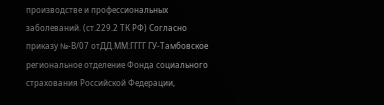производстве и профессиональных заболеваний. (ст.229.2 ТК РФ) Согласно приказу №-В/07 отДД.ММ.ГГГГ ГУ-Тамбовское региональное отделение Фонда социального страхования Российской Федерации,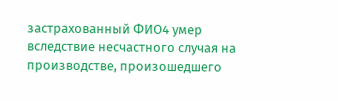застрахованный ФИО4 умер вследствие несчастного случая на производстве, произошедшего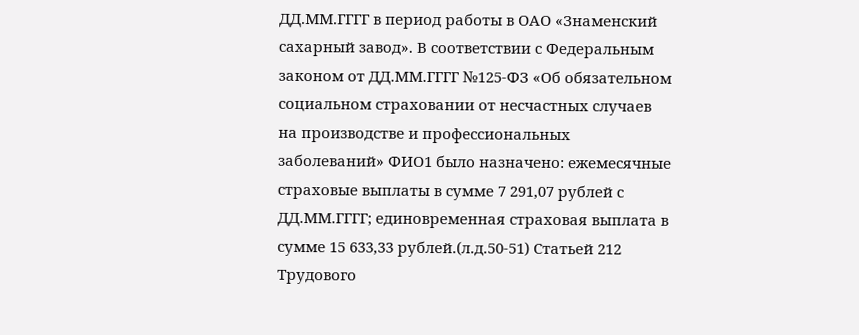ДД.ММ.ГГГГ в период работы в ОАО «Знаменский сахарный завод». В соответствии с Федеральным законом от ДД.ММ.ГГГГ №125-ФЗ «Об обязательном социальном страховании от несчастных случаев на производстве и профессиональных заболеваний» ФИО1 было назначено: ежемесячные страховые выплаты в сумме 7 291,07 рублей с ДД.ММ.ГГГГ; единовременная страховая выплата в сумме 15 633,33 рублей.(л.д.50-51) Статьей 212 Трудового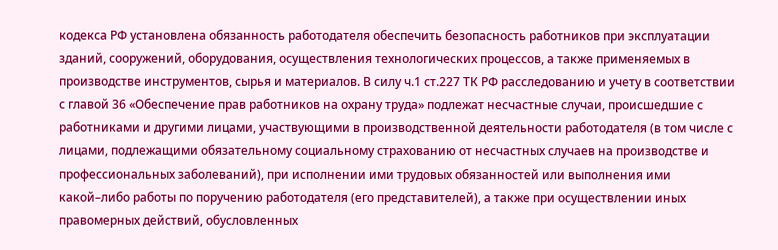кодекса РФ установлена обязанность работодателя обеспечить безопасность работников при эксплуатации зданий, сооружений, оборудования, осуществления технологических процессов, а также применяемых в производстве инструментов, сырья и материалов. В силу ч.1 ст.227 ТК РФ расследованию и учету в соответствии с главой 36 «Обеспечение прав работников на охрану труда» подлежат несчастные случаи, происшедшие с работниками и другими лицами, участвующими в производственной деятельности работодателя (в том числе с лицами, подлежащими обязательному социальному страхованию от несчастных случаев на производстве и профессиональных заболеваний), при исполнении ими трудовых обязанностей или выполнения ими какой–либо работы по поручению работодателя (его представителей), а также при осуществлении иных правомерных действий, обусловленных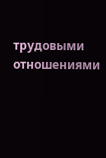трудовыми отношениями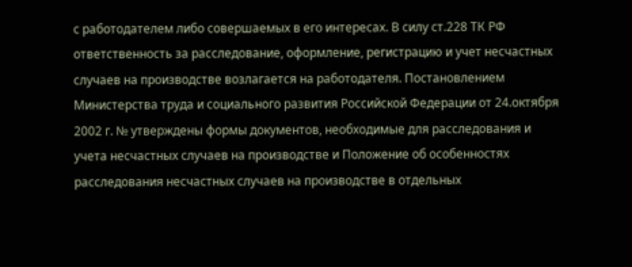с работодателем либо совершаемых в его интересах. В силу ст.228 ТК РФ ответственность за расследование, оформление, регистрацию и учет несчастных случаев на производстве возлагается на работодателя. Постановлением Министерства труда и социального развития Российской Федерации от 24.октября 2002 г. № утверждены формы документов, необходимые для расследования и учета несчастных случаев на производстве и Положение об особенностях расследования несчастных случаев на производстве в отдельных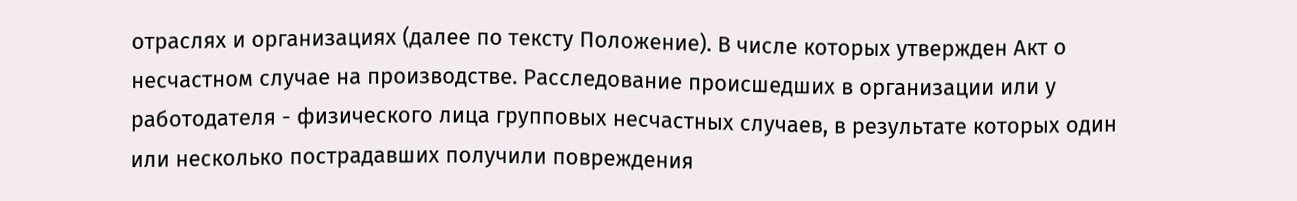отраслях и организациях (далее по тексту Положение). В числе которых утвержден Акт о несчастном случае на производстве. Расследование происшедших в организации или у работодателя - физического лица групповых несчастных случаев, в результате которых один или несколько пострадавших получили повреждения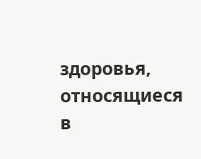здоровья, относящиеся в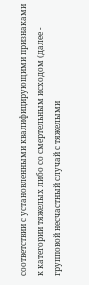соответствии с установленными квалифицирующими признаками к категории тяжелых либо со смертельным исходом (далее - групповой несчастный случай с тяжелыми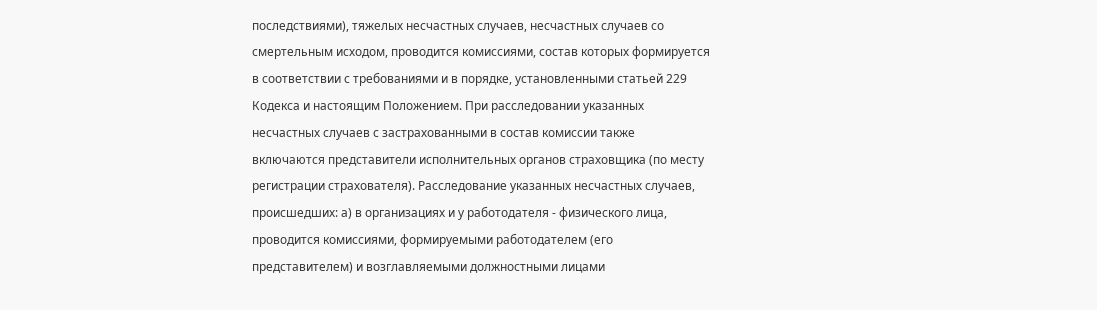последствиями), тяжелых несчастных случаев, несчастных случаев со смертельным исходом, проводится комиссиями, состав которых формируется в соответствии с требованиями и в порядке, установленными статьей 229 Кодекса и настоящим Положением. При расследовании указанных несчастных случаев с застрахованными в состав комиссии также включаются представители исполнительных органов страховщика (по месту регистрации страхователя). Расследование указанных несчастных случаев, происшедших: а) в организациях и у работодателя - физического лица, проводится комиссиями, формируемыми работодателем (его представителем) и возглавляемыми должностными лицами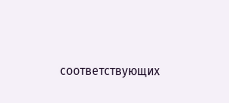соответствующих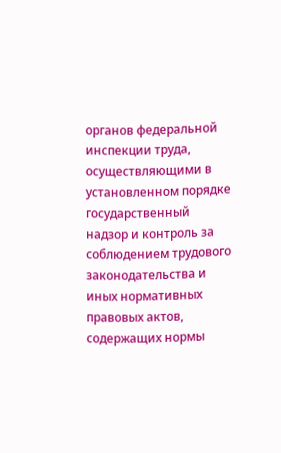органов федеральной инспекции труда, осуществляющими в установленном порядке государственный надзор и контроль за соблюдением трудового законодательства и иных нормативных правовых актов, содержащих нормы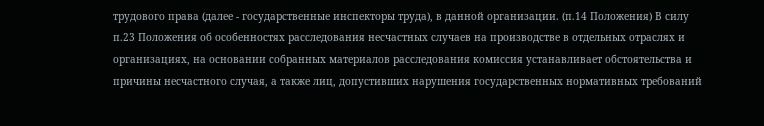трудового права (далее - государственные инспекторы труда), в данной организации. (п.14 Положения) В силу п.23 Положения об особенностях расследования несчастных случаев на производстве в отдельных отраслях и организациях, на основании собранных материалов расследования комиссия устанавливает обстоятельства и причины несчастного случая, а также лиц, допустивших нарушения государственных нормативных требований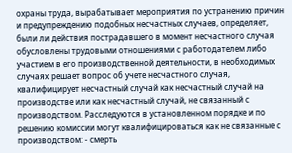охраны труда, вырабатывает мероприятия по устранению причин и предупреждению подобных несчастных случаев, определяет, были ли действия пострадавшего в момент несчастного случая обусловлены трудовыми отношениями с работодателем либо участием в его производственной деятельности, в необходимых случаях решает вопрос об учете несчастного случая, квалифицирует несчастный случай как несчастный случай на производстве или как несчастный случай, не связанный с производством. Расследуются в установленном порядке и по решению комиссии могут квалифицироваться как не связанные с производством: - смерть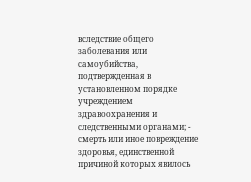вследствие общего заболевания или самоубийства, подтвержденная в установленном порядке учреждением здравоохранения и следственными органами; - смерть или иное повреждение здоровья, единственной причиной которых явилось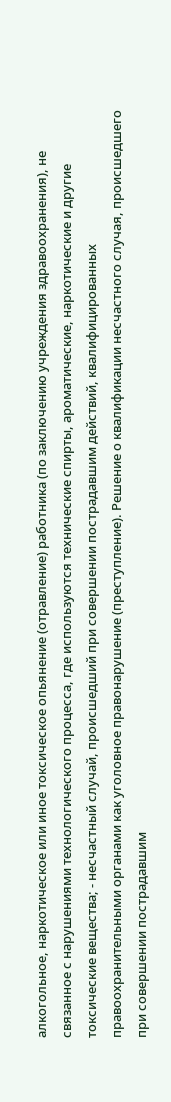алкогольное, наркотическое или иное токсическое опьянение (отравление) работника (по заключению учреждения здравоохранения), не связанное с нарушениями технологического процесса, где используются технические спирты, ароматические, наркотические и другие токсические вещества; - несчастный случай, происшедший при совершении пострадавшим действий, квалифицированных правоохранительными органами как уголовное правонарушение (преступление). Решение о квалификации несчастного случая, происшедшего при совершении пострадавшим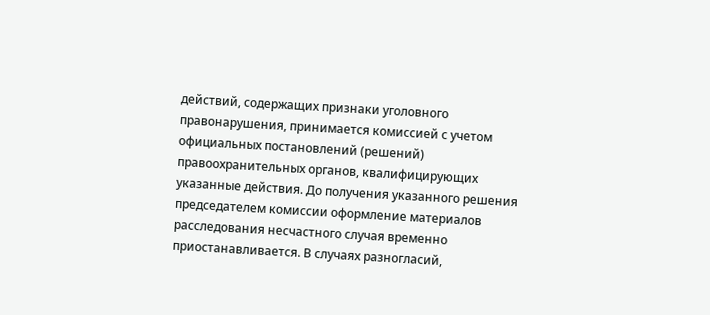действий, содержащих признаки уголовного правонарушения, принимается комиссией с учетом официальных постановлений (решений) правоохранительных органов, квалифицирующих указанные действия. До получения указанного решения председателем комиссии оформление материалов расследования несчастного случая временно приостанавливается. В случаях разногласий,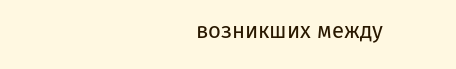возникших между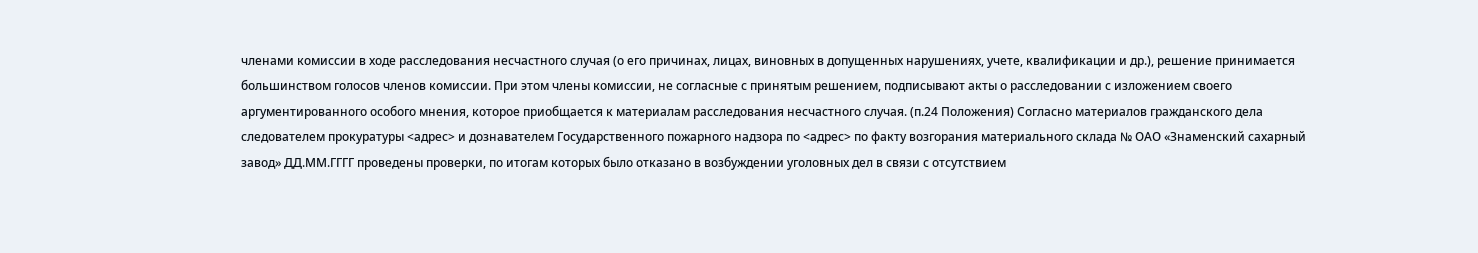членами комиссии в ходе расследования несчастного случая (о его причинах, лицах, виновных в допущенных нарушениях, учете, квалификации и др.), решение принимается большинством голосов членов комиссии. При этом члены комиссии, не согласные с принятым решением, подписывают акты о расследовании с изложением своего аргументированного особого мнения, которое приобщается к материалам расследования несчастного случая. (п.24 Положения) Согласно материалов гражданского дела следователем прокуратуры <адрес> и дознавателем Государственного пожарного надзора по <адрес> по факту возгорания материального склада № ОАО «Знаменский сахарный завод» ДД.ММ.ГГГГ проведены проверки, по итогам которых было отказано в возбуждении уголовных дел в связи с отсутствием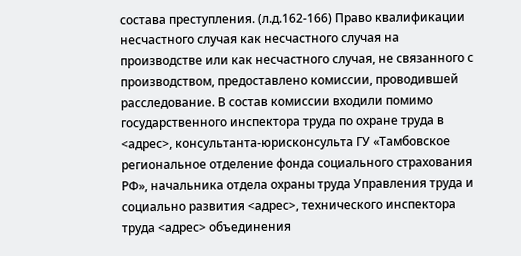состава преступления. (л.д.162-166) Право квалификации несчастного случая как несчастного случая на производстве или как несчастного случая, не связанного с производством, предоставлено комиссии, проводившей расследование. В состав комиссии входили помимо государственного инспектора труда по охране труда в <адрес>, консультанта-юрисконсульта ГУ «Тамбовское региональное отделение фонда социального страхования РФ», начальника отдела охраны труда Управления труда и социально развития <адрес>, технического инспектора труда <адрес> объединения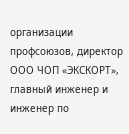организации профсоюзов, директор ООО ЧОП «ЭКСКОРТ», главный инженер и инженер по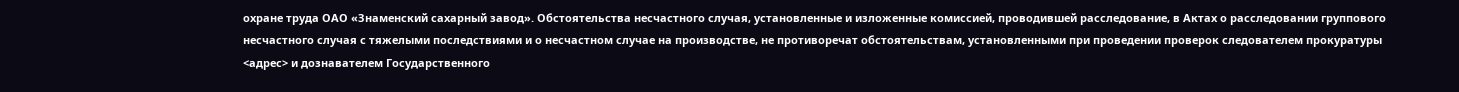охране труда ОАО «Знаменский сахарный завод». Обстоятельства несчастного случая, установленные и изложенные комиссией, проводившей расследование, в Актах о расследовании группового несчастного случая с тяжелыми последствиями и о несчастном случае на производстве, не противоречат обстоятельствам, установленными при проведении проверок следователем прокуратуры <адрес> и дознавателем Государственного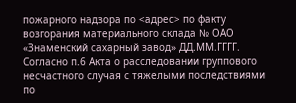пожарного надзора по <адрес> по факту возгорания материального склада № ОАО «Знаменский сахарный завод» ДД.ММ.ГГГГ. Согласно п.6 Акта о расследовании группового несчастного случая с тяжелыми последствиями по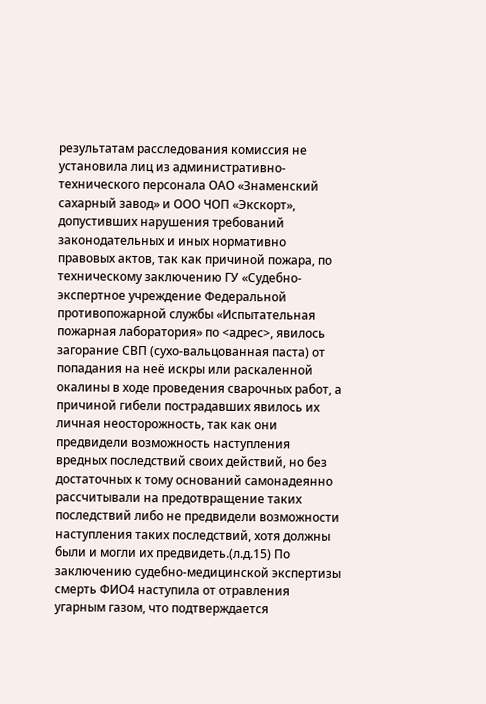результатам расследования комиссия не установила лиц из административно-технического персонала ОАО «Знаменский сахарный завод» и ООО ЧОП «Экскорт», допустивших нарушения требований законодательных и иных нормативно правовых актов, так как причиной пожара, по техническому заключению ГУ «Судебно-экспертное учреждение Федеральной противопожарной службы «Испытательная пожарная лаборатория» по <адрес>, явилось загорание СВП (сухо-вальцованная паста) от попадания на неё искры или раскаленной окалины в ходе проведения сварочных работ, а причиной гибели пострадавших явилось их личная неосторожность, так как они предвидели возможность наступления вредных последствий своих действий, но без достаточных к тому оснований самонадеянно рассчитывали на предотвращение таких последствий либо не предвидели возможности наступления таких последствий, хотя должны были и могли их предвидеть.(л.д.15) По заключению судебно-медицинской экспертизы смерть ФИО4 наступила от отравления угарным газом, что подтверждается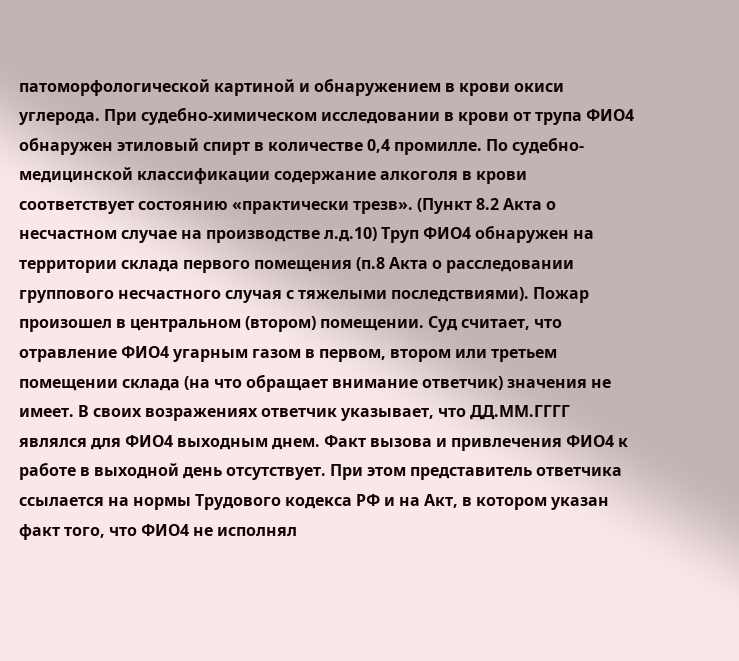патоморфологической картиной и обнаружением в крови окиси углерода. При судебно-химическом исследовании в крови от трупа ФИО4 обнаружен этиловый спирт в количестве 0,4 промилле. По судебно-медицинской классификации содержание алкоголя в крови соответствует состоянию «практически трезв». (Пункт 8.2 Акта о несчастном случае на производстве л.д.10) Труп ФИО4 обнаружен на территории склада первого помещения (п.8 Акта о расследовании группового несчастного случая с тяжелыми последствиями). Пожар произошел в центральном (втором) помещении. Суд считает, что отравление ФИО4 угарным газом в первом, втором или третьем помещении склада (на что обращает внимание ответчик) значения не имеет. В своих возражениях ответчик указывает, что ДД.ММ.ГГГГ являлся для ФИО4 выходным днем. Факт вызова и привлечения ФИО4 к работе в выходной день отсутствует. При этом представитель ответчика ссылается на нормы Трудового кодекса РФ и на Акт, в котором указан факт того, что ФИО4 не исполнял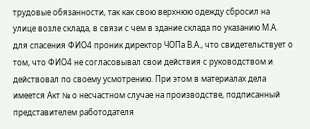трудовые обязанности, так как свою верхнюю одежду сбросил на улице возле склада, в связи с чем в здание склада по указанию М.А. для спасения ФИО4 проник директор ЧОПа В.А., что свидетельствует о том, что ФИО4 не согласовывал свои действия с руководством и действовал по своему усмотрению. При этом в материалах дела имеется Акт № о несчастном случае на производстве, подписанный представителем работодателя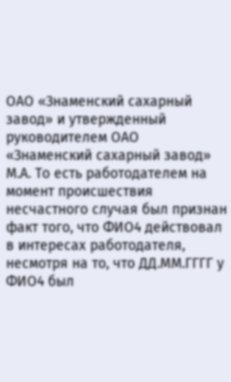ОАО «Знаменский сахарный завод» и утвержденный руководителем ОАО «Знаменский сахарный завод» М.А. То есть работодателем на момент происшествия несчастного случая был признан факт того, что ФИО4 действовал в интересах работодателя, несмотря на то, что ДД.ММ.ГГГГ у ФИО4 был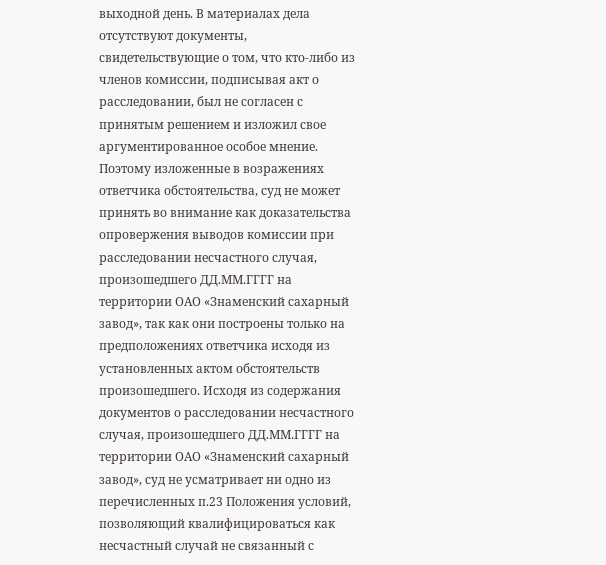выходной день. В материалах дела отсутствуют документы, свидетельствующие о том, что кто-либо из членов комиссии, подписывая акт о расследовании, был не согласен с принятым решением и изложил свое аргументированное особое мнение. Поэтому изложенные в возражениях ответчика обстоятельства, суд не может принять во внимание как доказательства опровержения выводов комиссии при расследовании несчастного случая, произошедшего ДД.ММ.ГГГГ на территории ОАО «Знаменский сахарный завод», так как они построены только на предположениях ответчика исходя из установленных актом обстоятельств произошедшего. Исходя из содержания документов о расследовании несчастного случая, произошедшего ДД.ММ.ГГГГ на территории ОАО «Знаменский сахарный завод», суд не усматривает ни одно из перечисленных п.23 Положения условий, позволяющий квалифицироваться как несчастный случай не связанный с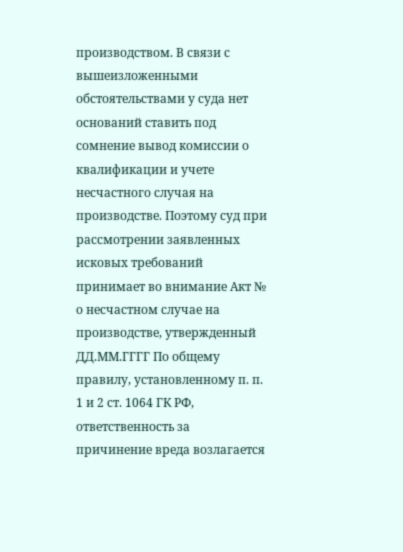производством. В связи с вышеизложенными обстоятельствами у суда нет оснований ставить под сомнение вывод комиссии о квалификации и учете несчастного случая на производстве. Поэтому суд при рассмотрении заявленных исковых требований принимает во внимание Акт № о несчастном случае на производстве, утвержденный ДД.ММ.ГГГГ По общему правилу, установленному п. п. 1 и 2 ст. 1064 ГК РФ, ответственность за причинение вреда возлагается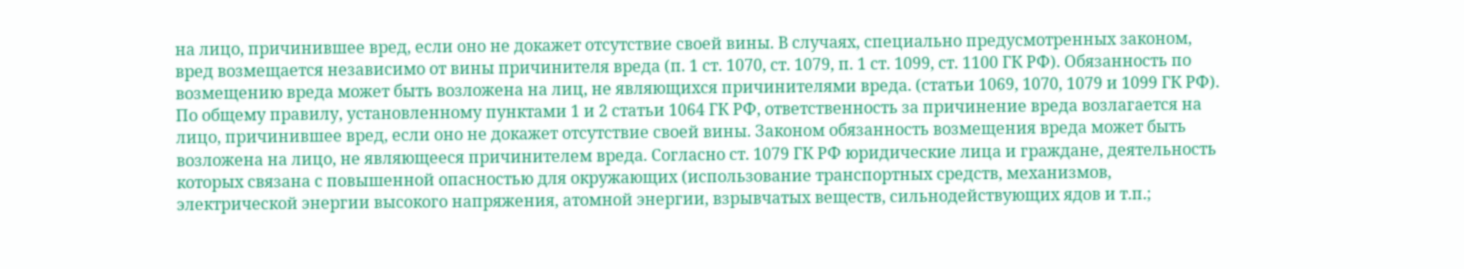на лицо, причинившее вред, если оно не докажет отсутствие своей вины. В случаях, специально предусмотренных законом, вред возмещается независимо от вины причинителя вреда (п. 1 ст. 1070, ст. 1079, п. 1 ст. 1099, ст. 1100 ГК РФ). Обязанность по возмещению вреда может быть возложена на лиц, не являющихся причинителями вреда. (статьи 1069, 1070, 1079 и 1099 ГК РФ). По общему правилу, установленному пунктами 1 и 2 статьи 1064 ГК РФ, ответственность за причинение вреда возлагается на лицо, причинившее вред, если оно не докажет отсутствие своей вины. Законом обязанность возмещения вреда может быть возложена на лицо, не являющееся причинителем вреда. Согласно ст. 1079 ГК РФ юридические лица и граждане, деятельность которых связана с повышенной опасностью для окружающих (использование транспортных средств, механизмов, электрической энергии высокого напряжения, атомной энергии, взрывчатых веществ, сильнодействующих ядов и т.п.;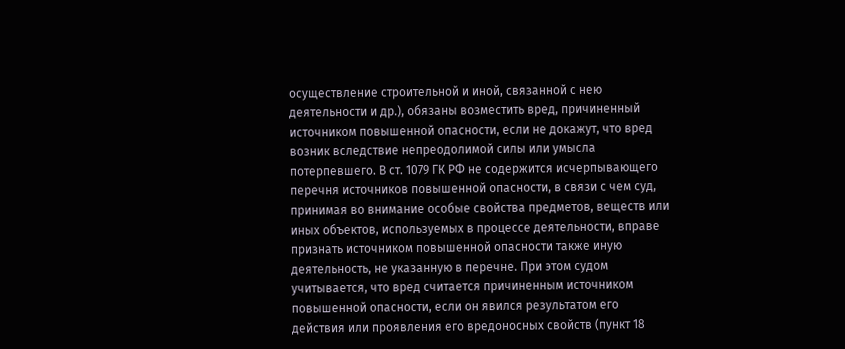осуществление строительной и иной, связанной с нею деятельности и др.), обязаны возместить вред, причиненный источником повышенной опасности, если не докажут, что вред возник вследствие непреодолимой силы или умысла потерпевшего. В ст. 1079 ГК РФ не содержится исчерпывающего перечня источников повышенной опасности, в связи с чем суд, принимая во внимание особые свойства предметов, веществ или иных объектов, используемых в процессе деятельности, вправе признать источником повышенной опасности также иную деятельность, не указанную в перечне. При этом судом учитывается, что вред считается причиненным источником повышенной опасности, если он явился результатом его действия или проявления его вредоносных свойств (пункт 18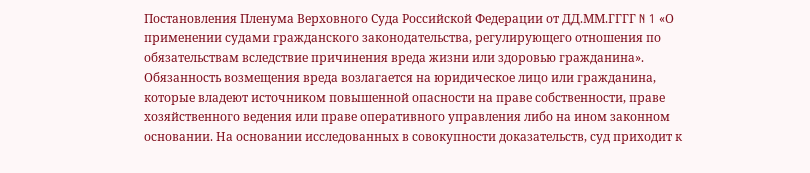Постановления Пленума Верховного Суда Российской Федерации от ДД.ММ.ГГГГ N 1 «О применении судами гражданского законодательства, регулирующего отношения по обязательствам вследствие причинения вреда жизни или здоровью гражданина». Обязанность возмещения вреда возлагается на юридическое лицо или гражданина, которые владеют источником повышенной опасности на праве собственности, праве хозяйственного ведения или праве оперативного управления либо на ином законном основании. На основании исследованных в совокупности доказательств, суд приходит к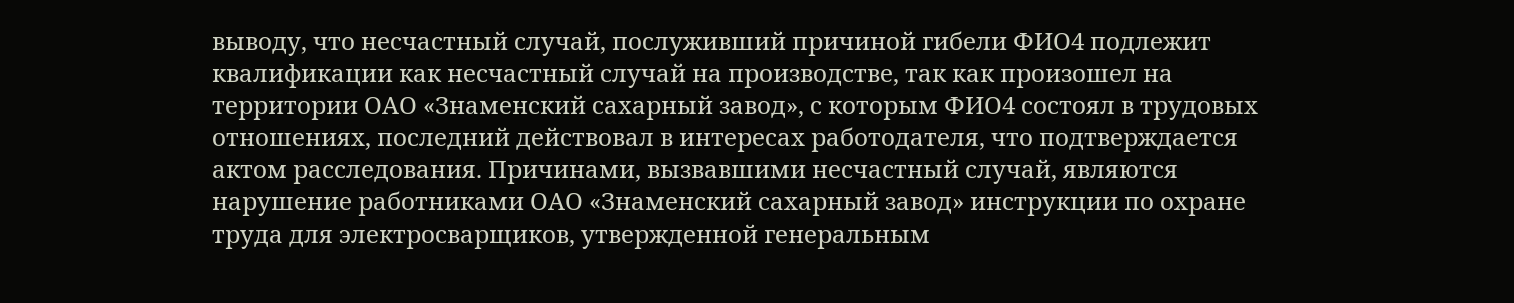выводу, что несчастный случай, послуживший причиной гибели ФИО4 подлежит квалификации как несчастный случай на производстве, так как произошел на территории ОАО «Знаменский сахарный завод», с которым ФИО4 состоял в трудовых отношениях, последний действовал в интересах работодателя, что подтверждается актом расследования. Причинами, вызвавшими несчастный случай, являются нарушение работниками ОАО «Знаменский сахарный завод» инструкции по охране труда для электросварщиков, утвержденной генеральным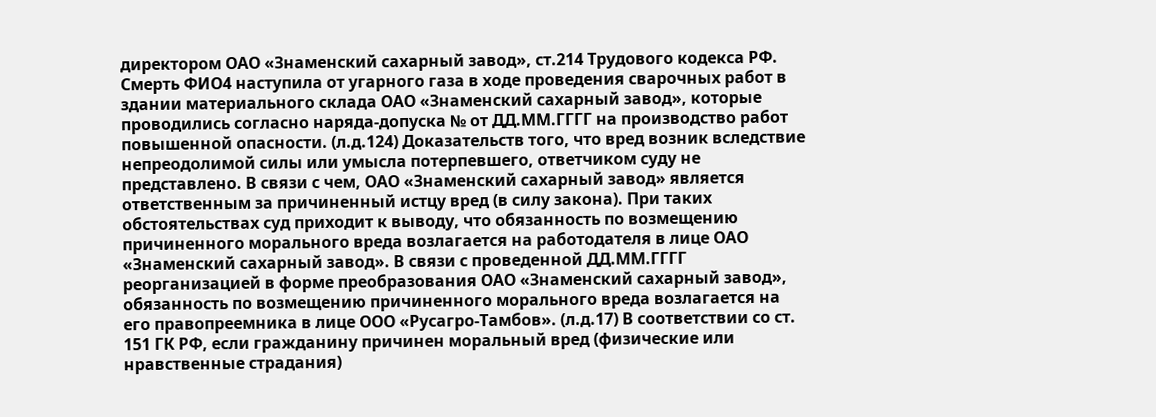директором ОАО «Знаменский сахарный завод», ст.214 Трудового кодекса РФ. Смерть ФИО4 наступила от угарного газа в ходе проведения сварочных работ в здании материального склада ОАО «Знаменский сахарный завод», которые проводились согласно наряда-допуска № от ДД.ММ.ГГГГ на производство работ повышенной опасности. (л.д.124) Доказательств того, что вред возник вследствие непреодолимой силы или умысла потерпевшего, ответчиком суду не представлено. В связи с чем, ОАО «Знаменский сахарный завод» является ответственным за причиненный истцу вред (в силу закона). При таких обстоятельствах суд приходит к выводу, что обязанность по возмещению причиненного морального вреда возлагается на работодателя в лице ОАО «Знаменский сахарный завод». В связи с проведенной ДД.ММ.ГГГГ реорганизацией в форме преобразования ОАО «Знаменский сахарный завод», обязанность по возмещению причиненного морального вреда возлагается на его правопреемника в лице ООО «Русагро-Тамбов». (л.д.17) В соответствии со ст. 151 ГК РФ, если гражданину причинен моральный вред (физические или нравственные страдания)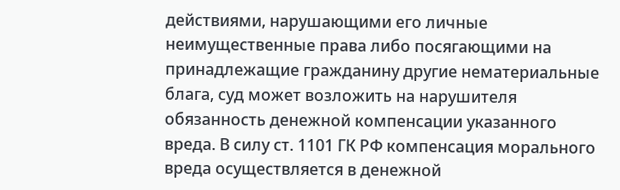действиями, нарушающими его личные неимущественные права либо посягающими на принадлежащие гражданину другие нематериальные блага, суд может возложить на нарушителя обязанность денежной компенсации указанного вреда. В силу ст. 1101 ГК РФ компенсация морального вреда осуществляется в денежной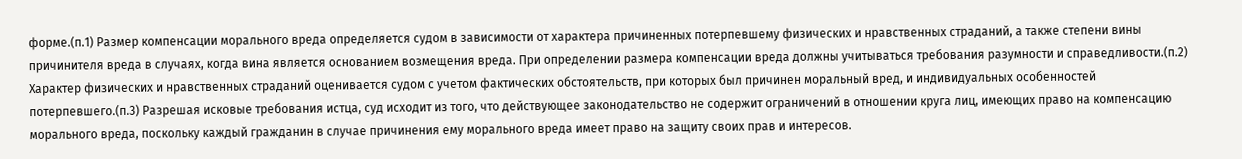форме.(п.1) Размер компенсации морального вреда определяется судом в зависимости от характера причиненных потерпевшему физических и нравственных страданий, а также степени вины причинителя вреда в случаях, когда вина является основанием возмещения вреда. При определении размера компенсации вреда должны учитываться требования разумности и справедливости.(п.2) Характер физических и нравственных страданий оценивается судом с учетом фактических обстоятельств, при которых был причинен моральный вред, и индивидуальных особенностей потерпевшего.(п.3) Разрешая исковые требования истца, суд исходит из того, что действующее законодательство не содержит ограничений в отношении круга лиц, имеющих право на компенсацию морального вреда, поскольку каждый гражданин в случае причинения ему морального вреда имеет право на защиту своих прав и интересов.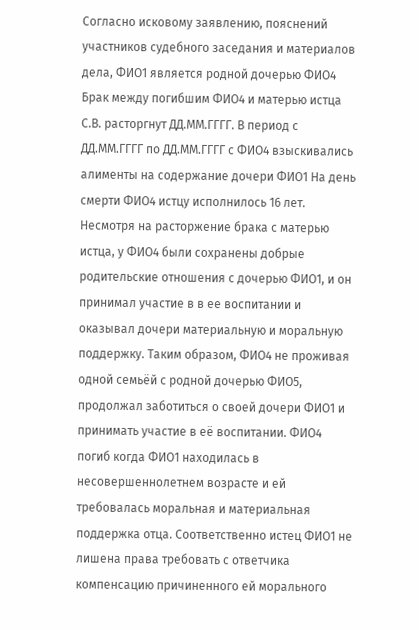Согласно исковому заявлению, пояснений участников судебного заседания и материалов дела, ФИО1 является родной дочерью ФИО4 Брак между погибшим ФИО4 и матерью истца С.В. расторгнут ДД.ММ.ГГГГ. В период с ДД.ММ.ГГГГ по ДД.ММ.ГГГГ с ФИО4 взыскивались алименты на содержание дочери ФИО1 На день смерти ФИО4 истцу исполнилось 16 лет. Несмотря на расторжение брака с матерью истца, у ФИО4 были сохранены добрые родительские отношения с дочерью ФИО1, и он принимал участие в в ее воспитании и оказывал дочери материальную и моральную поддержку. Таким образом, ФИО4 не проживая одной семьёй с родной дочерью ФИО5, продолжал заботиться о своей дочери ФИО1 и принимать участие в её воспитании. ФИО4 погиб когда ФИО1 находилась в несовершеннолетнем возрасте и ей требовалась моральная и материальная поддержка отца. Соответственно истец ФИО1 не лишена права требовать с ответчика компенсацию причиненного ей морального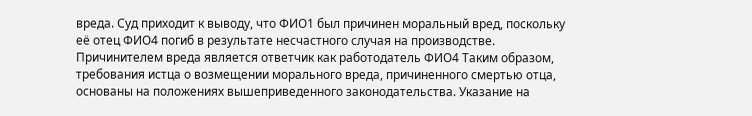вреда. Суд приходит к выводу, что ФИО1 был причинен моральный вред, поскольку её отец ФИО4 погиб в результате несчастного случая на производстве. Причинителем вреда является ответчик как работодатель ФИО4 Таким образом, требования истца о возмещении морального вреда, причиненного смертью отца, основаны на положениях вышеприведенного законодательства. Указание на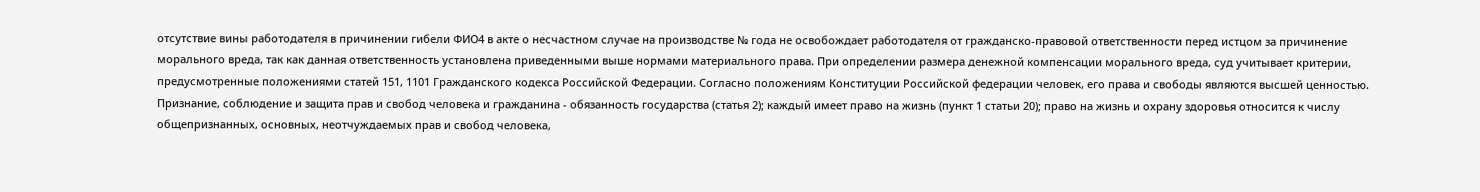отсутствие вины работодателя в причинении гибели ФИО4 в акте о несчастном случае на производстве № года не освобождает работодателя от гражданско-правовой ответственности перед истцом за причинение морального вреда, так как данная ответственность установлена приведенными выше нормами материального права. При определении размера денежной компенсации морального вреда, суд учитывает критерии, предусмотренные положениями статей 151, 1101 Гражданского кодекса Российской Федерации. Согласно положениям Конституции Российской федерации человек, его права и свободы являются высшей ценностью. Признание, соблюдение и защита прав и свобод человека и гражданина - обязанность государства (статья 2); каждый имеет право на жизнь (пункт 1 статьи 20); право на жизнь и охрану здоровья относится к числу общепризнанных, основных, неотчуждаемых прав и свобод человека,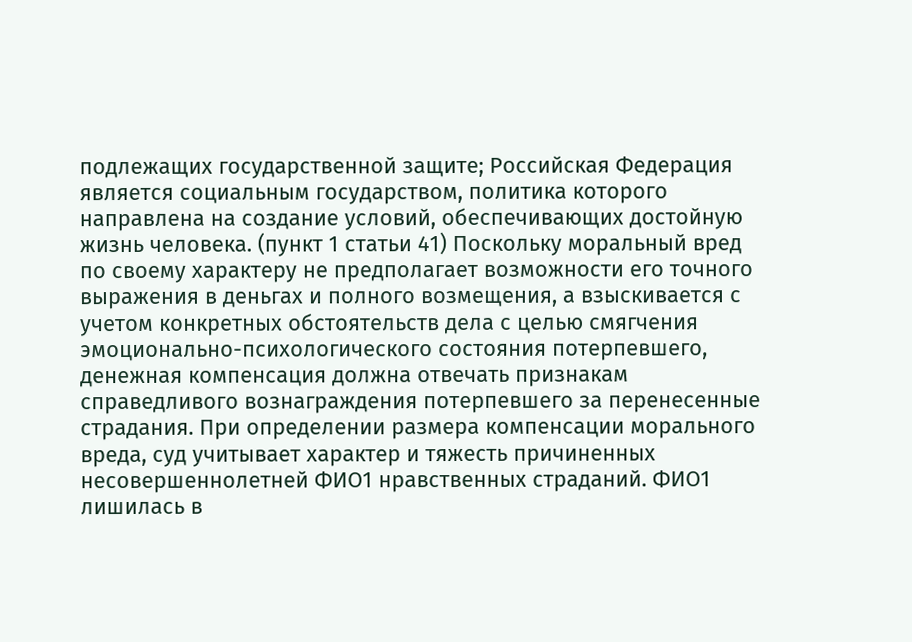подлежащих государственной защите; Российская Федерация является социальным государством, политика которого направлена на создание условий, обеспечивающих достойную жизнь человека. (пункт 1 статьи 41) Поскольку моральный вред по своему характеру не предполагает возможности его точного выражения в деньгах и полного возмещения, а взыскивается с учетом конкретных обстоятельств дела с целью смягчения эмоционально-психологического состояния потерпевшего, денежная компенсация должна отвечать признакам справедливого вознаграждения потерпевшего за перенесенные страдания. При определении размера компенсации морального вреда, суд учитывает характер и тяжесть причиненных несовершеннолетней ФИО1 нравственных страданий. ФИО1 лишилась в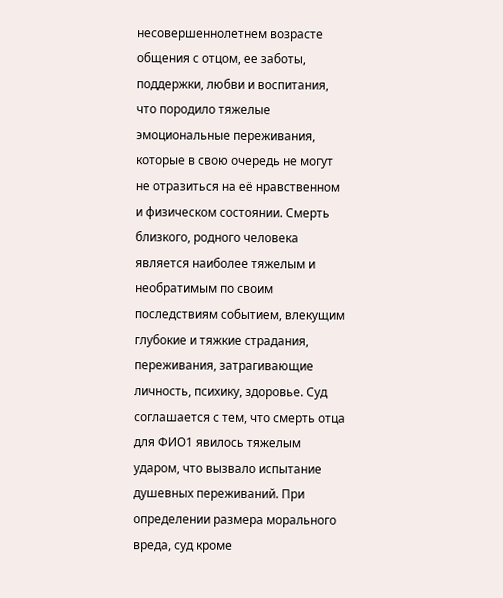несовершеннолетнем возрасте общения с отцом, ее заботы, поддержки, любви и воспитания, что породило тяжелые эмоциональные переживания, которые в свою очередь не могут не отразиться на её нравственном и физическом состоянии. Смерть близкого, родного человека является наиболее тяжелым и необратимым по своим последствиям событием, влекущим глубокие и тяжкие страдания, переживания, затрагивающие личность, психику, здоровье. Суд соглашается с тем, что смерть отца для ФИО1 явилось тяжелым ударом, что вызвало испытание душевных переживаний. При определении размера морального вреда, суд кроме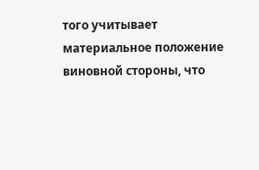того учитывает материальное положение виновной стороны, что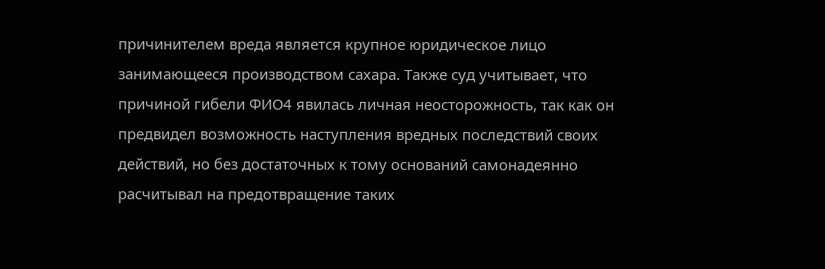причинителем вреда является крупное юридическое лицо занимающееся производством сахара. Также суд учитывает, что причиной гибели ФИО4 явилась личная неосторожность, так как он предвидел возможность наступления вредных последствий своих действий, но без достаточных к тому оснований самонадеянно расчитывал на предотвращение таких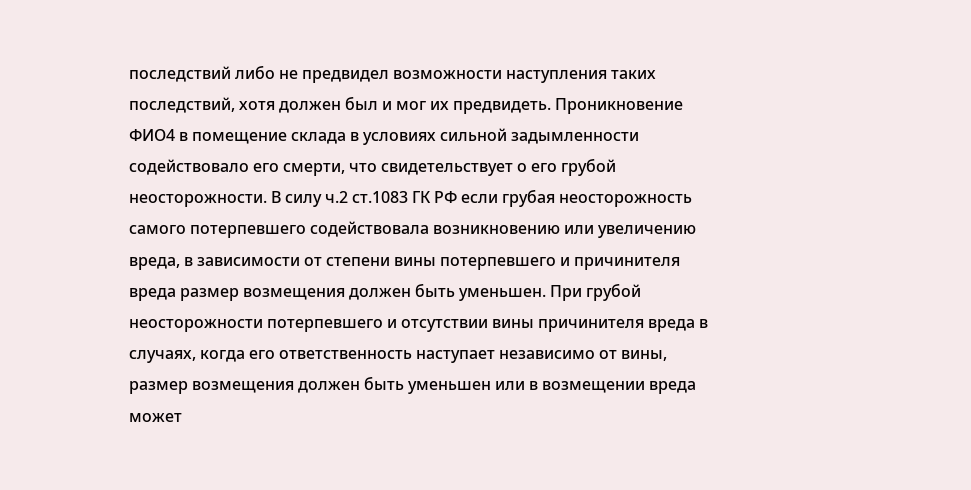последствий либо не предвидел возможности наступления таких последствий, хотя должен был и мог их предвидеть. Проникновение ФИО4 в помещение склада в условиях сильной задымленности содействовало его смерти, что свидетельствует о его грубой неосторожности. В силу ч.2 ст.1083 ГК РФ если грубая неосторожность самого потерпевшего содействовала возникновению или увеличению вреда, в зависимости от степени вины потерпевшего и причинителя вреда размер возмещения должен быть уменьшен. При грубой неосторожности потерпевшего и отсутствии вины причинителя вреда в случаях, когда его ответственность наступает независимо от вины, размер возмещения должен быть уменьшен или в возмещении вреда может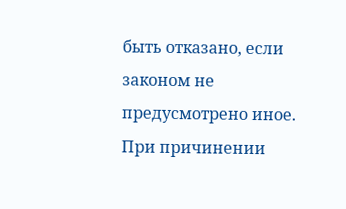быть отказано, если законом не предусмотрено иное. При причинении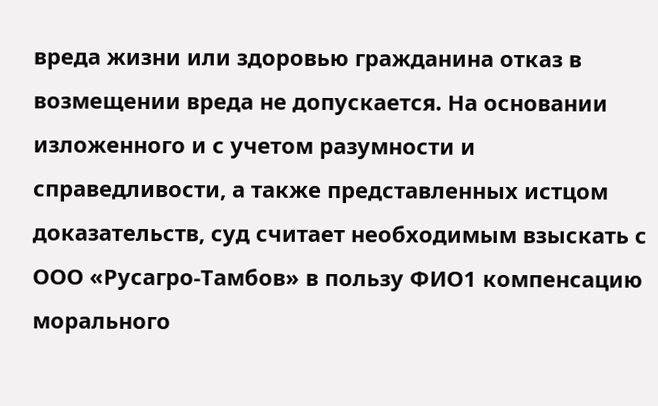вреда жизни или здоровью гражданина отказ в возмещении вреда не допускается. На основании изложенного и с учетом разумности и справедливости, а также представленных истцом доказательств, суд считает необходимым взыскать с ООО «Русагро-Тамбов» в пользу ФИО1 компенсацию морального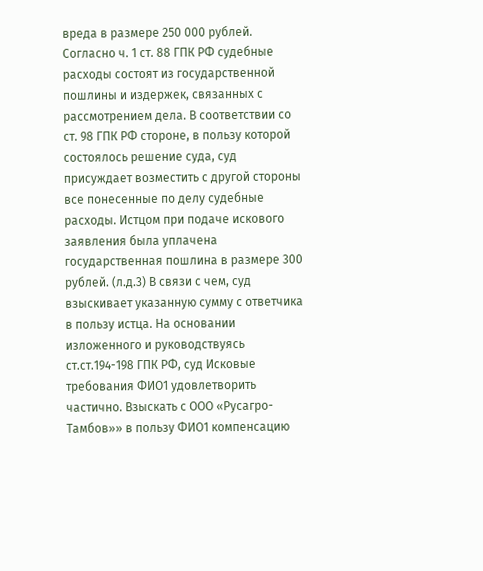вреда в размере 250 000 рублей. Согласно ч. 1 ст. 88 ГПК РФ судебные расходы состоят из государственной пошлины и издержек, связанных с рассмотрением дела. В соответствии со ст. 98 ГПК РФ стороне, в пользу которой состоялось решение суда, суд присуждает возместить с другой стороны все понесенные по делу судебные расходы. Истцом при подаче искового заявления была уплачена государственная пошлина в размере 300 рублей. (л.д.3) В связи с чем, суд взыскивает указанную сумму с ответчика в пользу истца. На основании изложенного и руководствуясь ст.ст.194-198 ГПК РФ, суд Исковые требования ФИО1 удовлетворить частично. Взыскать с ООО «Русагро-Тамбов»» в пользу ФИО1 компенсацию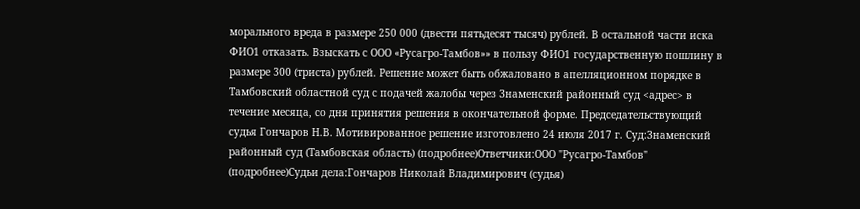морального вреда в размере 250 000 (двести пятьдесят тысяч) рублей. В остальной части иска ФИО1 отказать. Взыскать с ООО «Русагро-Тамбов»» в пользу ФИО1 государственную пошлину в размере 300 (триста) рублей. Решение может быть обжаловано в апелляционном порядке в Тамбовский областной суд с подачей жалобы через Знаменский районный суд <адрес> в течение месяца, со дня принятия решения в окончательной форме. Председательствующий судья Гончаров Н.В. Мотивированное решение изготовлено 24 июля 2017 г. Суд:Знаменский районный суд (Тамбовская область) (подробнее)Ответчики:ООО "Русагро-Тамбов" (подробнее)Судьи дела:Гончаров Николай Владимирович (судья)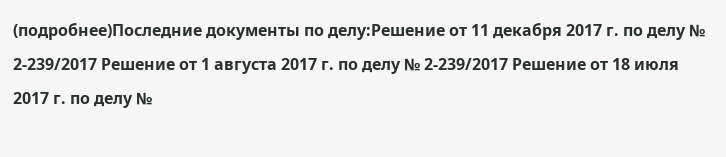(подробнее)Последние документы по делу:Решение от 11 декабря 2017 г. по делу № 2-239/2017 Решение от 1 августа 2017 г. по делу № 2-239/2017 Решение от 18 июля 2017 г. по делу №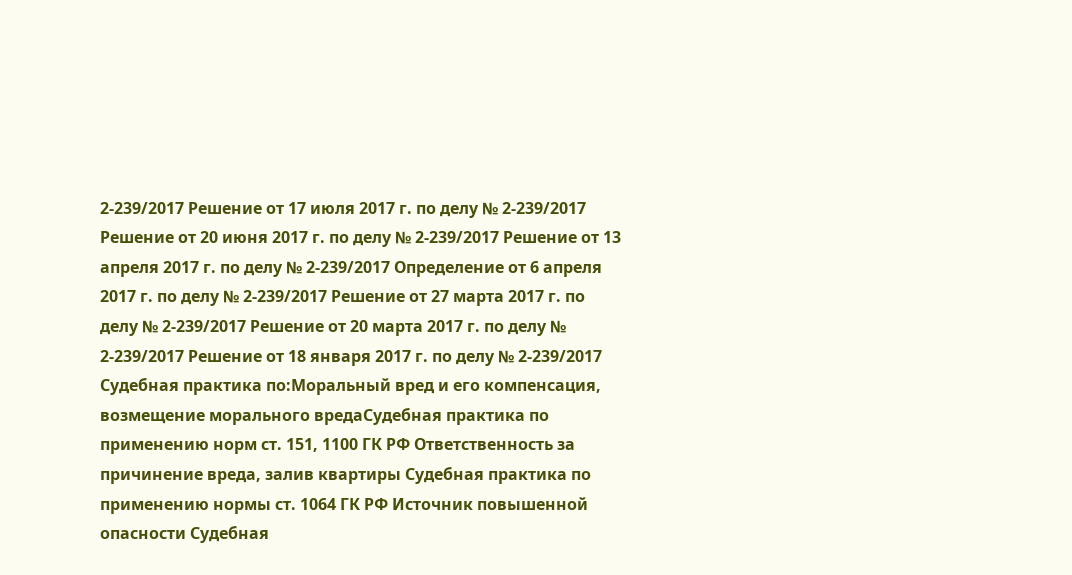2-239/2017 Решение от 17 июля 2017 г. по делу № 2-239/2017 Решение от 20 июня 2017 г. по делу № 2-239/2017 Решение от 13 апреля 2017 г. по делу № 2-239/2017 Определение от 6 апреля 2017 г. по делу № 2-239/2017 Решение от 27 марта 2017 г. по делу № 2-239/2017 Решение от 20 марта 2017 г. по делу № 2-239/2017 Решение от 18 января 2017 г. по делу № 2-239/2017 Судебная практика по:Моральный вред и его компенсация, возмещение морального вредаСудебная практика по применению норм ст. 151, 1100 ГК РФ Ответственность за причинение вреда, залив квартиры Судебная практика по применению нормы ст. 1064 ГК РФ Источник повышенной опасности Судебная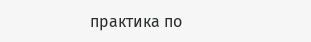практика по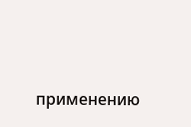применению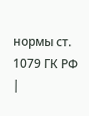нормы ст. 1079 ГК РФ |